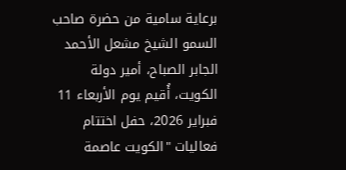برعاية سامية من حضرة صاحب السمو الشيخ مشعل الأحمد الجابر الصباح، أمير دولة الكويت، أُقيم يوم الأربعاء 11 فبراير 2026، حفل اختتام فعاليات "الكويت عاصمة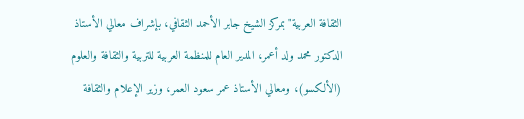الثقافة العربية" بمركز الشيخ جابر الأحمد الثقافي، بإشراف معالي الأستاذ الدكتور محمد ولد أعمر، المدير العام للمنظمة العربية للتربية والثقافة والعلوم (الألكسو)، ومعالي الأستاذ عمر سعود العمر، وزير الإعلام والثقافة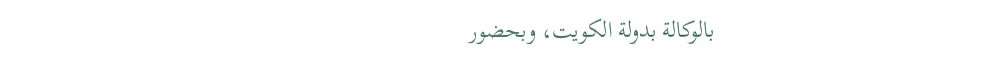بالوكالة بدولة الكويت، وبحضور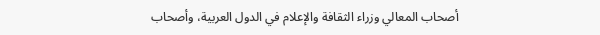أصحاب المعالي وزراء الثقافة والإعلام في الدول العربية، وأصحاب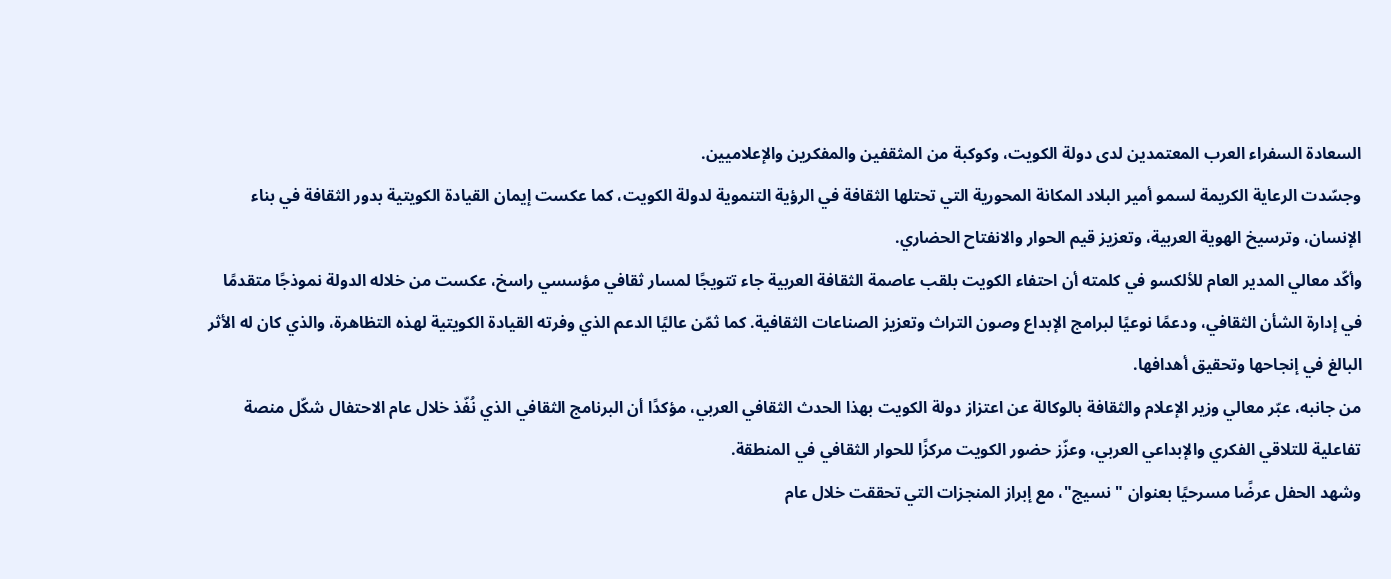السعادة السفراء العرب المعتمدين لدى دولة الكويت، وكوكبة من المثقفين والمفكرين والإعلاميين.
وجسّدت الرعاية الكريمة لسمو أمير البلاد المكانة المحورية التي تحتلها الثقافة في الرؤية التنموية لدولة الكويت، كما عكست إيمان القيادة الكويتية بدور الثقافة في بناء الإنسان، وترسيخ الهوية العربية، وتعزيز قيم الحوار والانفتاح الحضاري.
وأكّد معالي المدير العام للألكسو في كلمته أن احتفاء الكويت بلقب عاصمة الثقافة العربية جاء تتويجًا لمسار ثقافي مؤسسي راسخ، عكست من خلاله الدولة نموذجًا متقدمًا في إدارة الشأن الثقافي، ودعمًا نوعيًا لبرامج الإبداع وصون التراث وتعزيز الصناعات الثقافية. كما ثمّن عاليًا الدعم الذي وفرته القيادة الكويتية لهذه التظاهرة، والذي كان له الأثر البالغ في إنجاحها وتحقيق أهدافها.
من جانبه، عبّر معالي وزير الإعلام والثقافة بالوكالة عن اعتزاز دولة الكويت بهذا الحدث الثقافي العربي، مؤكدًا أن البرنامج الثقافي الذي نُفّذ خلال عام الاحتفال شكّل منصة تفاعلية للتلاقي الفكري والإبداعي العربي، وعزّز حضور الكويت مركزًا للحوار الثقافي في المنطقة.
وشهد الحفل عرضًا مسرحيًا بعنوان "نسيج"، مع إبراز المنجزات التي تحققت خلال عام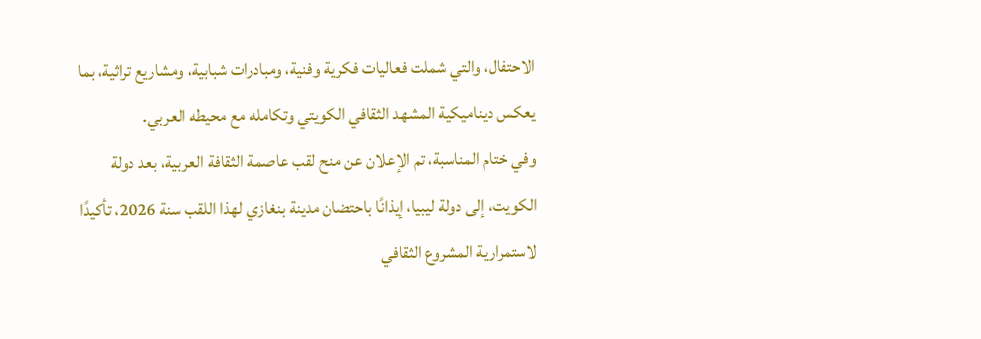الاحتفال، والتي شملت فعاليات فكرية وفنية، ومبادرات شبابية، ومشاريع تراثية، بما يعكس ديناميكية المشهد الثقافي الكويتي وتكامله مع محيطه العربي.
وفي ختام المناسبة، تم الإعلان عن منح لقب عاصمة الثقافة العربية، بعد دولة الكويت، إلى دولة ليبيا، إيذانًا باحتضان مدينة بنغازي لهذا اللقب سنة 2026، تأكيدًا لاستمرارية المشروع الثقافي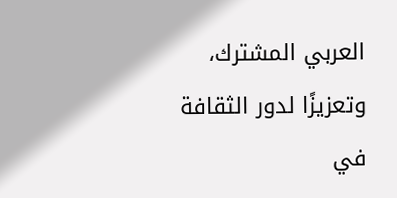العربي المشترك، وتعزيزًا لدور الثقافة في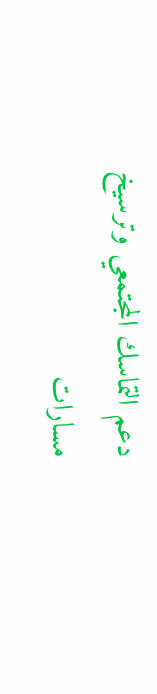دعم التماسك المجتمعي وترسيخ مسارات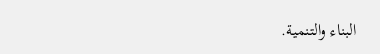البناء والتنمية.